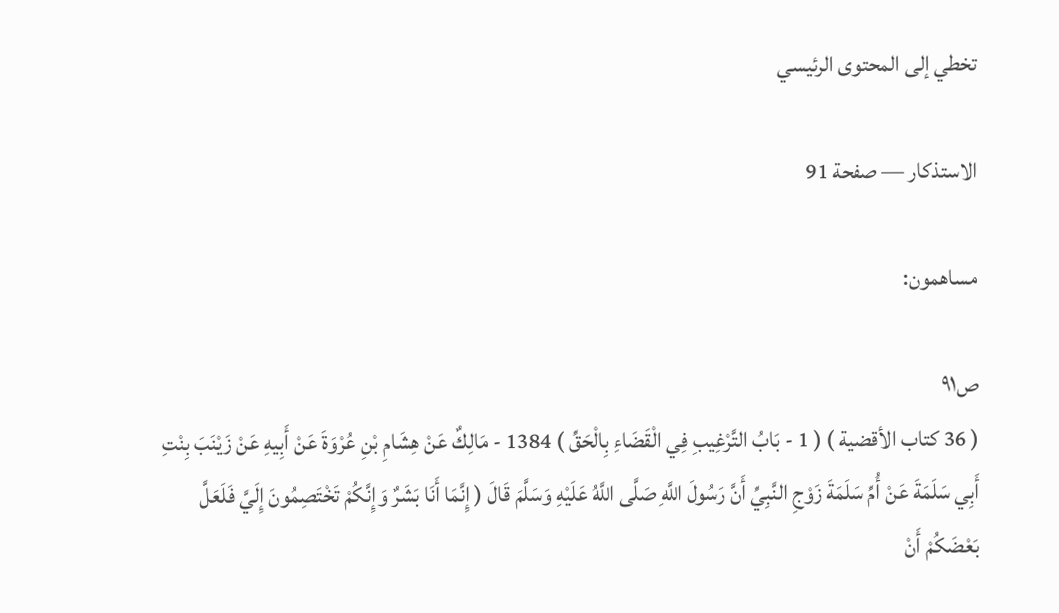تخطي إلى المحتوى الرئيسي

الاستذكار — صفحة 91

مساهمون:

ص٩١
( 36 كتاب الأقضية ) ( 1 - بَابُ التَّرْغِيبِ فِي الْقَضَاءِ بِالْحَقِّ ) 1384 - مَالِكٌ عَنْ هِشَامِ بْنِ عُرْوَةَ عَنْ أَبِيهِ عَنْ زَيْنَبَ بِنْتِ أَبِي سَلَمَةَ عَنْ أُمِّ سَلَمَةَ زَوْجِ النَّبِيِّ أَنَّ رَسُولَ اللَّهِ صَلَّى اللَّهُ عَلَيْهِ وَسَلَّمَ قَالَ ( إِنَّمَا أَنَا بَشَرٌ وَإِنَّكُمْ تَخْتَصِمُونَ إِلَيَّ فَلَعَلَّ بَعْضَكُمْ أَنْ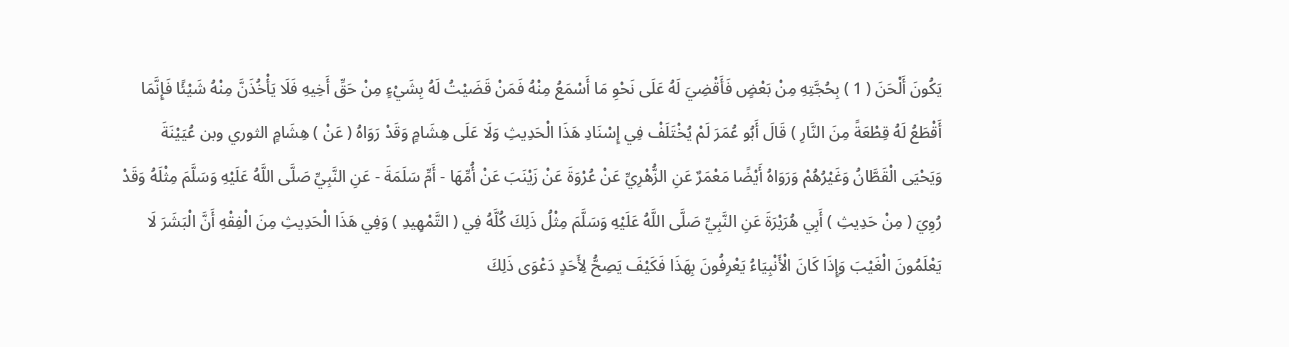يَكُونَ أَلْحَنَ ( 1 ) بِحُجَّتِهِ مِنْ بَعْضٍ فَأَقْضِيَ لَهُ عَلَى نَحْوِ مَا أَسْمَعُ مِنْهُ فَمَنْ قَضَيْتُ لَهُ بِشَيْءٍ مِنْ حَقِّ أَخِيهِ فَلَا يَأْخُذَنَّ مِنْهُ شَيْئًا فَإِنَّمَا أَقْطَعُ لَهُ قِطْعَةً مِنَ النَّارِ ) قَالَ أَبُو عُمَرَ لَمْ يُخْتَلَفْ فِي إِسْنَادِ هَذَا الْحَدِيثِ وَلَا عَلَى هِشَامٍ وَقَدْ رَوَاهُ ( عَنْ ) هِشَامٍ الثوري وبن عُيَيْنَةَ وَيَحْيَى الْقَطَّانُ وَغَيْرُهُمْ وَرَوَاهُ أَيْضًا مَعْمَرٌ عَنِ الزُّهْرِيِّ عَنْ عُرْوَةَ عَنْ زَيْنَبَ عَنْ أُمِّهَا - أَمِّ سَلَمَةَ - عَنِ النَّبِيِّ صَلَّى اللَّهُ عَلَيْهِ وَسَلَّمَ مِثْلَهُ وَقَدْ رُوِيَ ( مِنْ حَدِيثِ ) أَبِي هُرَيْرَةَ عَنِ النَّبِيِّ صَلَّى اللَّهُ عَلَيْهِ وَسَلَّمَ مِثْلُ ذَلِكَ كُلَّهُ فِي ( التَّمْهِيدِ ) وَفِي هَذَا الْحَدِيثِ مِنَ الْفِقْهِ أَنَّ الْبَشَرَ لَا يَعْلَمُونَ الْغَيْبَ وَإِذَا كَانَ الْأَنْبِيَاءُ يَعْرِفُونَ بِهَذَا فَكَيْفَ يَصِحُّ لِأَحَدٍ دَعْوَى ذَلِكَ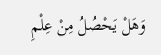وَهَلْ يَحْصُلُ مِنْ عِلْمِ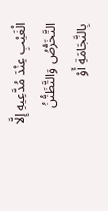الْغَيْبِ عِنْدَ مُدَّعِيهِ إِلَّا التَّخَرُّصُ وَالتَّظَنُّنُ بِالنَّجَامَةِ أَوْ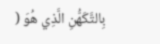بِالتَّكَهُّنِ الَّذِي هُوَ (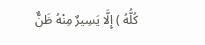كُلُّهُ ) إِلَّا يَسِيرٌ مِنْهُ ظَنٌّ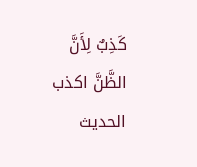كَذِبٌ لِأَنَّ الظَّنَّ اكذب الحديث